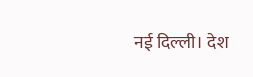नई दिल्ली। देश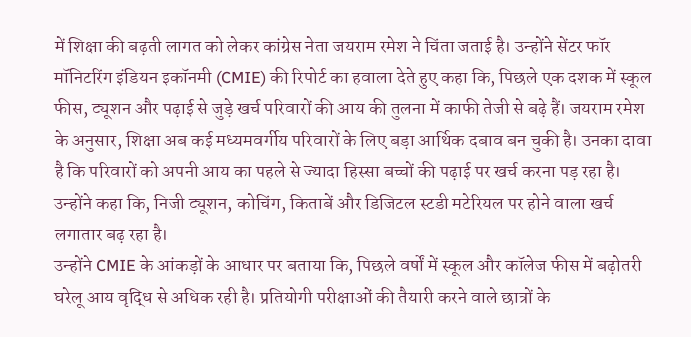में शिक्षा की बढ़ती लागत को लेकर कांग्रेस नेता जयराम रमेश ने चिंता जताई है। उन्होंने सेंटर फॉर मॉनिटरिंग इंडियन इकॉनमी (CMIE) की रिपोर्ट का हवाला देते हुए कहा कि, पिछले एक दशक में स्कूल फीस, ट्यूशन और पढ़ाई से जुड़े खर्च परिवारों की आय की तुलना में काफी तेजी से बढ़े हैं। जयराम रमेश के अनुसार, शिक्षा अब कई मध्यमवर्गीय परिवारों के लिए बड़ा आर्थिक दबाव बन चुकी है। उनका दावा है कि परिवारों को अपनी आय का पहले से ज्यादा हिस्सा बच्चों की पढ़ाई पर खर्च करना पड़ रहा है। उन्होंने कहा कि, निजी ट्यूशन, कोचिंग, किताबें और डिजिटल स्टडी मटेरियल पर होने वाला खर्च लगातार बढ़ रहा है।
उन्होंने CMIE के आंकड़ों के आधार पर बताया कि, पिछले वर्षों में स्कूल और कॉलेज फीस में बढ़ोतरी घरेलू आय वृद्धि से अधिक रही है। प्रतियोगी परीक्षाओं की तैयारी करने वाले छात्रों के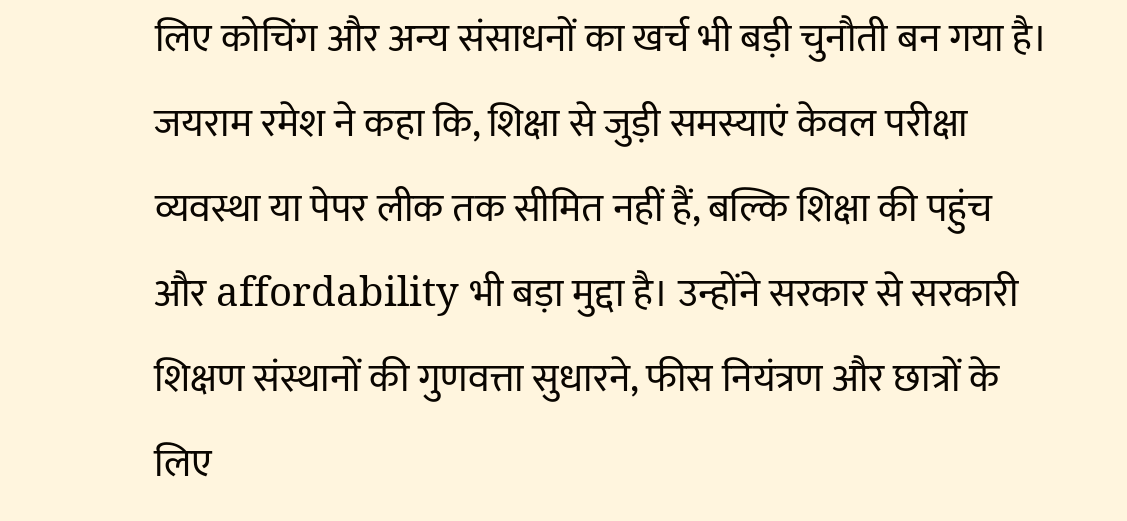लिए कोचिंग और अन्य संसाधनों का खर्च भी बड़ी चुनौती बन गया है। जयराम रमेश ने कहा कि, शिक्षा से जुड़ी समस्याएं केवल परीक्षा व्यवस्था या पेपर लीक तक सीमित नहीं हैं, बल्कि शिक्षा की पहुंच और affordability भी बड़ा मुद्दा है। उन्होंने सरकार से सरकारी शिक्षण संस्थानों की गुणवत्ता सुधारने, फीस नियंत्रण और छात्रों के लिए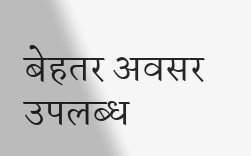बेहतर अवसर उपलब्ध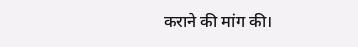कराने की मांग की।